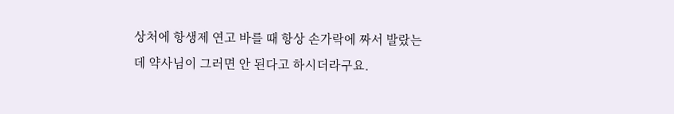상처에 항생제 연고 바를 때 항상 손가락에 짜서 발랐는데 약사님이 그러면 안 된다고 하시더라구요.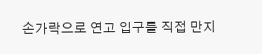손가락으로 연고 입구를 직접 만지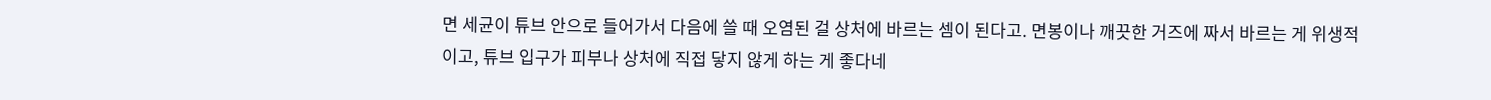면 세균이 튜브 안으로 들어가서 다음에 쓸 때 오염된 걸 상처에 바르는 셈이 된다고. 면봉이나 깨끗한 거즈에 짜서 바르는 게 위생적이고, 튜브 입구가 피부나 상처에 직접 닿지 않게 하는 게 좋다네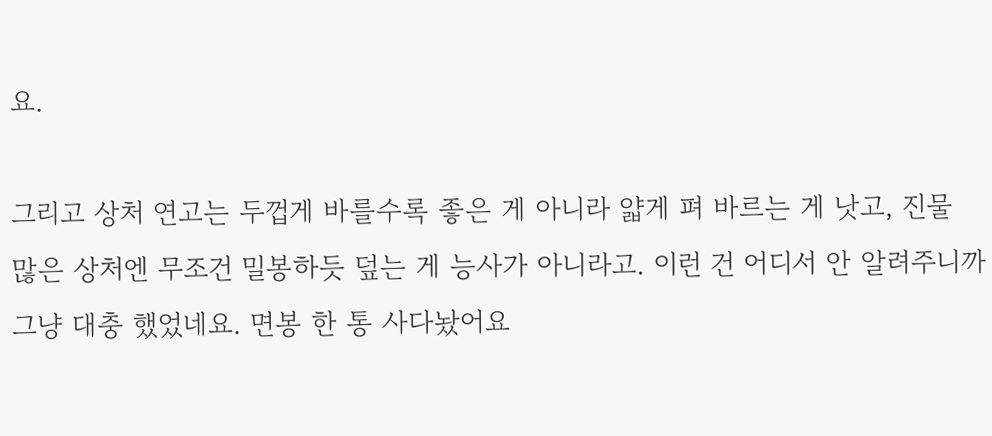요.

그리고 상처 연고는 두껍게 바를수록 좋은 게 아니라 얇게 펴 바르는 게 낫고, 진물 많은 상처엔 무조건 밀봉하듯 덮는 게 능사가 아니라고. 이런 건 어디서 안 알려주니까 그냥 대충 했었네요. 면봉 한 통 사다놨어요